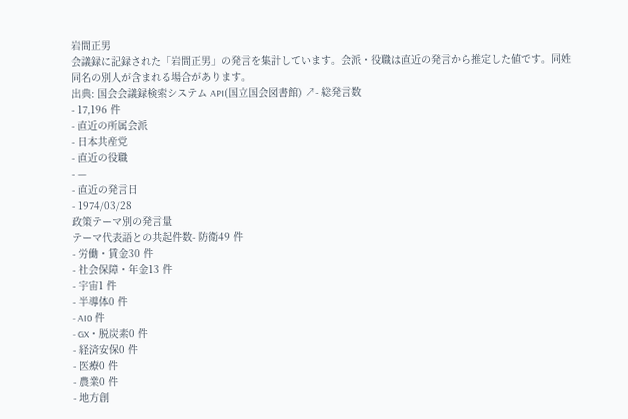岩間正男
会議録に記録された「岩間正男」の発言を集計しています。会派・役職は直近の発言から推定した値です。同姓同名の別人が含まれる場合があります。
出典: 国会会議録検索システム API(国立国会図書館) ↗- 総発言数
- 17,196 件
- 直近の所属会派
- 日本共産党
- 直近の役職
- —
- 直近の発言日
- 1974/03/28
政策テーマ別の発言量
テーマ代表語との共起件数- 防衛49 件
- 労働・賃金30 件
- 社会保障・年金13 件
- 宇宙1 件
- 半導体0 件
- AI0 件
- GX・脱炭素0 件
- 経済安保0 件
- 医療0 件
- 農業0 件
- 地方創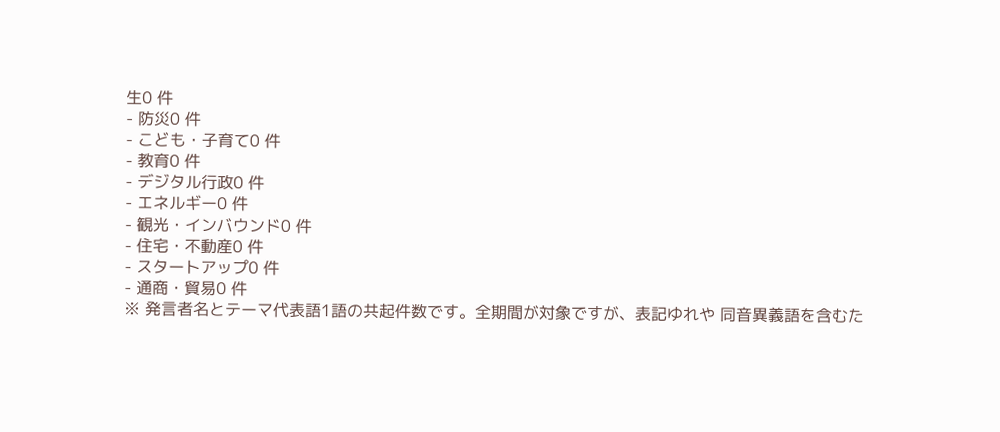生0 件
- 防災0 件
- こども・子育て0 件
- 教育0 件
- デジタル行政0 件
- エネルギー0 件
- 観光・インバウンド0 件
- 住宅・不動産0 件
- スタートアップ0 件
- 通商・貿易0 件
※ 発言者名とテーマ代表語1語の共起件数です。全期間が対象ですが、表記ゆれや 同音異義語を含むた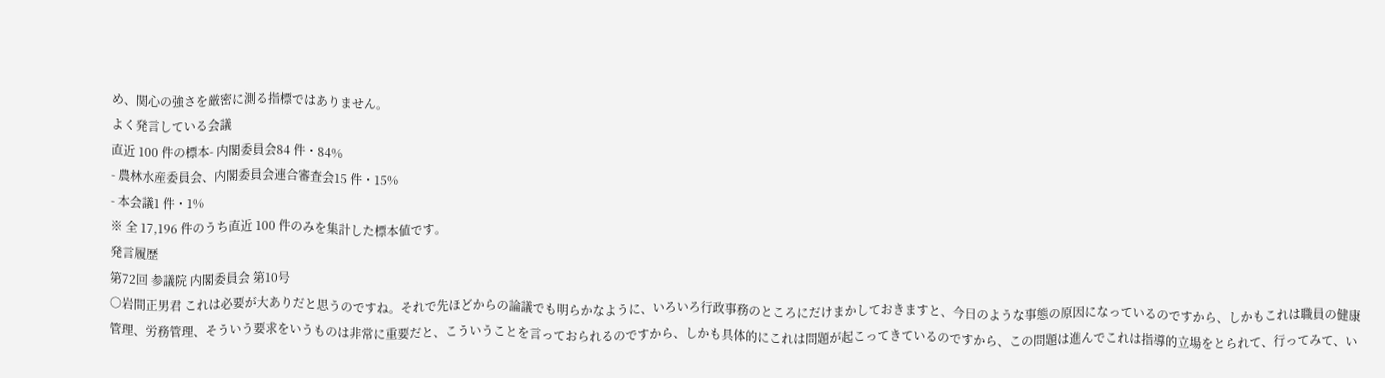め、関心の強さを厳密に測る指標ではありません。
よく発言している会議
直近 100 件の標本- 内閣委員会84 件・84%
- 農林水産委員会、内閣委員会連合審査会15 件・15%
- 本会議1 件・1%
※ 全 17,196 件のうち直近 100 件のみを集計した標本値です。
発言履歴
第72回 参議院 内閣委員会 第10号
○岩間正男君 これは必要が大ありだと思うのですね。それで先ほどからの論議でも明らかなように、いろいろ行政事務のところにだけまかしておきますと、今日のような事態の原因になっているのですから、しかもこれは職員の健康管理、労務管理、そういう要求をいうものは非常に重要だと、こういうことを言っておられるのですから、しかも具体的にこれは問題が起こってきているのですから、この問題は進んでこれは指導的立場をとられて、行ってみて、い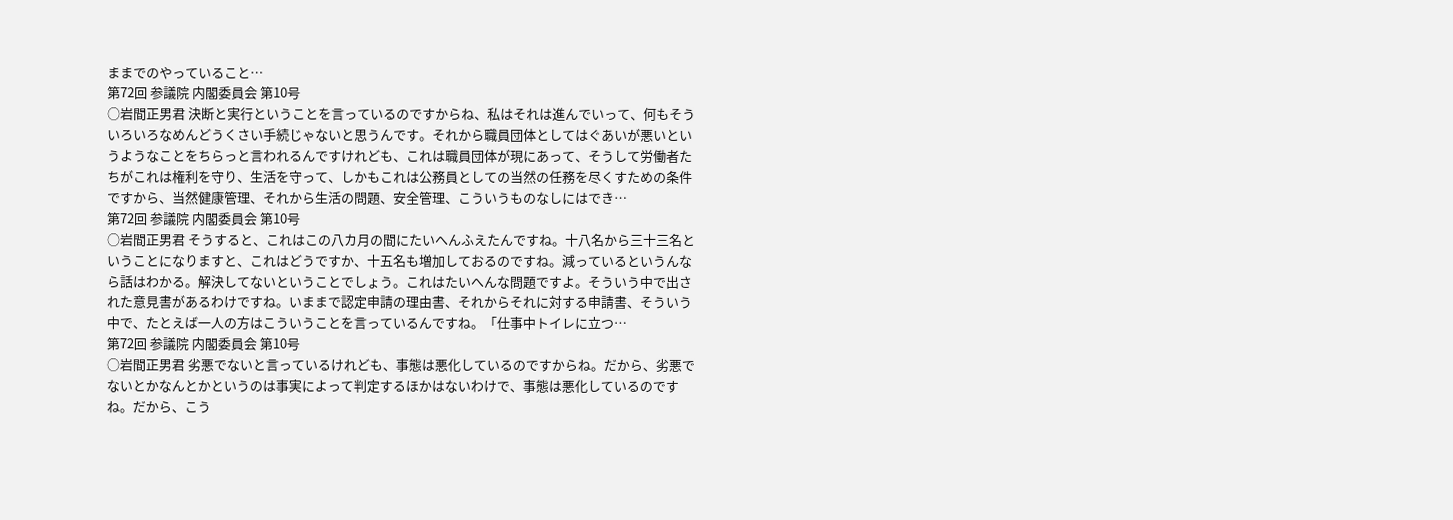ままでのやっていること…
第72回 参議院 内閣委員会 第10号
○岩間正男君 決断と実行ということを言っているのですからね、私はそれは進んでいって、何もそういろいろなめんどうくさい手続じゃないと思うんです。それから職員団体としてはぐあいが悪いというようなことをちらっと言われるんですけれども、これは職員団体が現にあって、そうして労働者たちがこれは権利を守り、生活を守って、しかもこれは公務員としての当然の任務を尽くすための条件ですから、当然健康管理、それから生活の問題、安全管理、こういうものなしにはでき…
第72回 参議院 内閣委員会 第10号
○岩間正男君 そうすると、これはこの八カ月の間にたいへんふえたんですね。十八名から三十三名ということになりますと、これはどうですか、十五名も増加しておるのですね。減っているというんなら話はわかる。解決してないということでしょう。これはたいへんな問題ですよ。そういう中で出された意見書があるわけですね。いままで認定申請の理由書、それからそれに対する申請書、そういう中で、たとえば一人の方はこういうことを言っているんですね。「仕事中トイレに立つ…
第72回 参議院 内閣委員会 第10号
○岩間正男君 劣悪でないと言っているけれども、事態は悪化しているのですからね。だから、劣悪でないとかなんとかというのは事実によって判定するほかはないわけで、事態は悪化しているのですね。だから、こう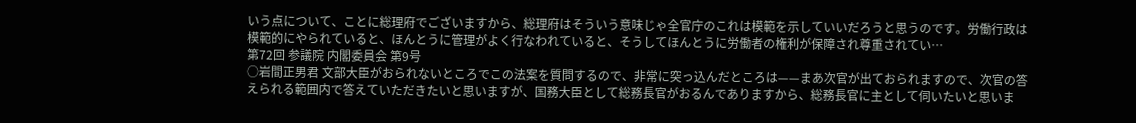いう点について、ことに総理府でございますから、総理府はそういう意味じゃ全官庁のこれは模範を示していいだろうと思うのです。労働行政は模範的にやられていると、ほんとうに管理がよく行なわれていると、そうしてほんとうに労働者の権利が保障され尊重されてい…
第72回 参議院 内閣委員会 第9号
○岩間正男君 文部大臣がおられないところでこの法案を質問するので、非常に突っ込んだところは——まあ次官が出ておられますので、次官の答えられる範囲内で答えていただきたいと思いますが、国務大臣として総務長官がおるんでありますから、総務長官に主として伺いたいと思いま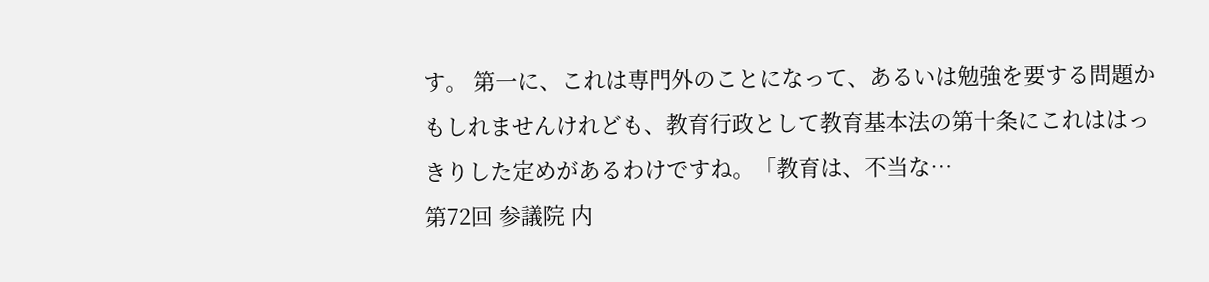す。 第一に、これは専門外のことになって、あるいは勉強を要する問題かもしれませんけれども、教育行政として教育基本法の第十条にこれははっきりした定めがあるわけですね。「教育は、不当な…
第72回 参議院 内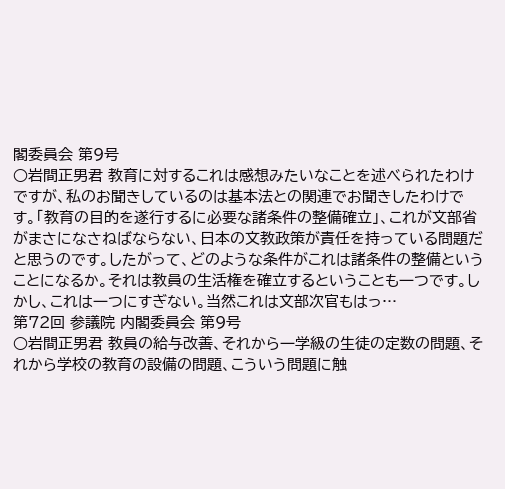閣委員会 第9号
○岩間正男君 教育に対するこれは感想みたいなことを述べられたわけですが、私のお聞きしているのは基本法との関連でお聞きしたわけです。「教育の目的を遂行するに必要な諸条件の整備確立」、これが文部省がまさになさねばならない、日本の文教政策が責任を持っている問題だと思うのです。したがって、どのような条件がこれは諸条件の整備ということになるか。それは教員の生活権を確立するということも一つです。しかし、これは一つにすぎない。当然これは文部次官もはっ…
第72回 参議院 内閣委員会 第9号
○岩間正男君 教員の給与改善、それから一学級の生徒の定数の問題、それから学校の教育の設備の問題、こういう問題に触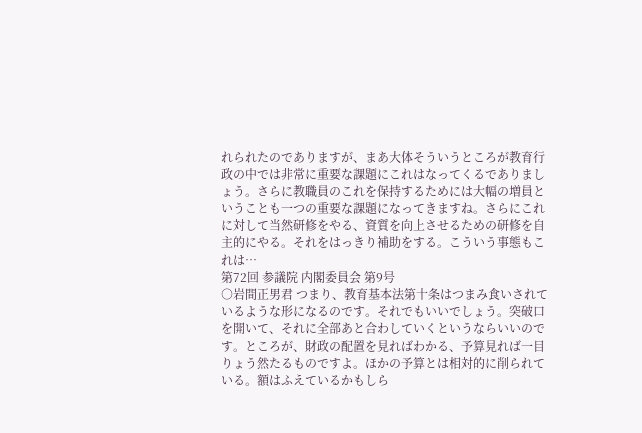れられたのでありますが、まあ大体そういうところが教育行政の中では非常に重要な課題にこれはなってくるでありましょう。さらに教職員のこれを保持するためには大幅の増員ということも一つの重要な課題になってきますね。さらにこれに対して当然研修をやる、資質を向上させるための研修を自主的にやる。それをはっきり補助をする。こういう事態もこれは…
第72回 参議院 内閣委員会 第9号
○岩間正男君 つまり、教育基本法第十条はつまみ食いされているような形になるのです。それでもいいでしょう。突破口を開いて、それに全部あと合わしていくというならいいのです。ところが、財政の配置を見ればわかる、予算見れば一目りょう然たるものですよ。ほかの予算とは相対的に削られている。額はふえているかもしら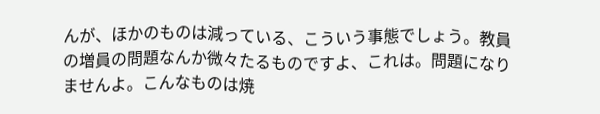んが、ほかのものは減っている、こういう事態でしょう。教員の増員の問題なんか微々たるものですよ、これは。問題になりませんよ。こんなものは焼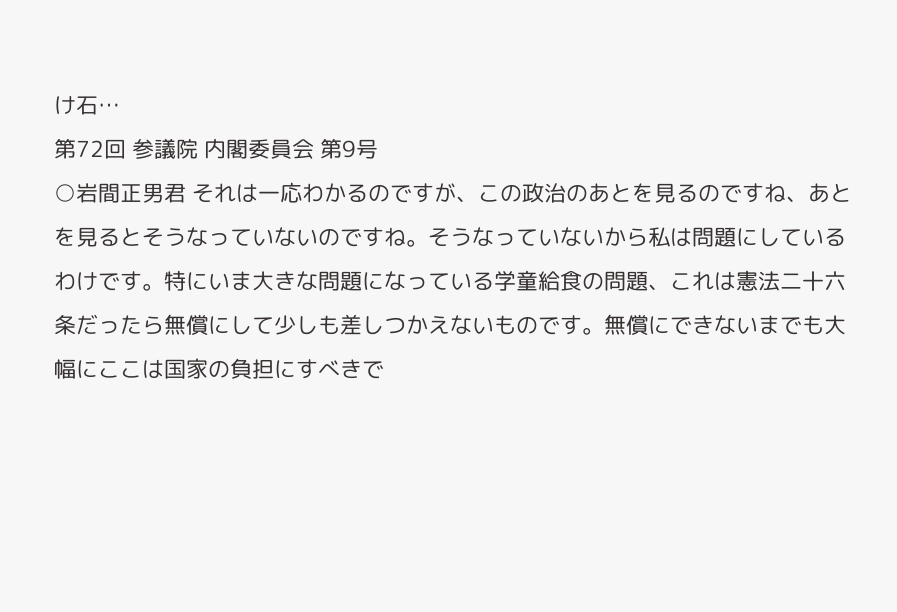け石…
第72回 参議院 内閣委員会 第9号
○岩間正男君 それは一応わかるのですが、この政治のあとを見るのですね、あとを見るとそうなっていないのですね。そうなっていないから私は問題にしているわけです。特にいま大きな問題になっている学童給食の問題、これは憲法二十六条だったら無償にして少しも差しつかえないものです。無償にできないまでも大幅にここは国家の負担にすべきで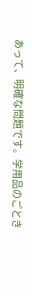あって、明確な問題です。学用品のごとき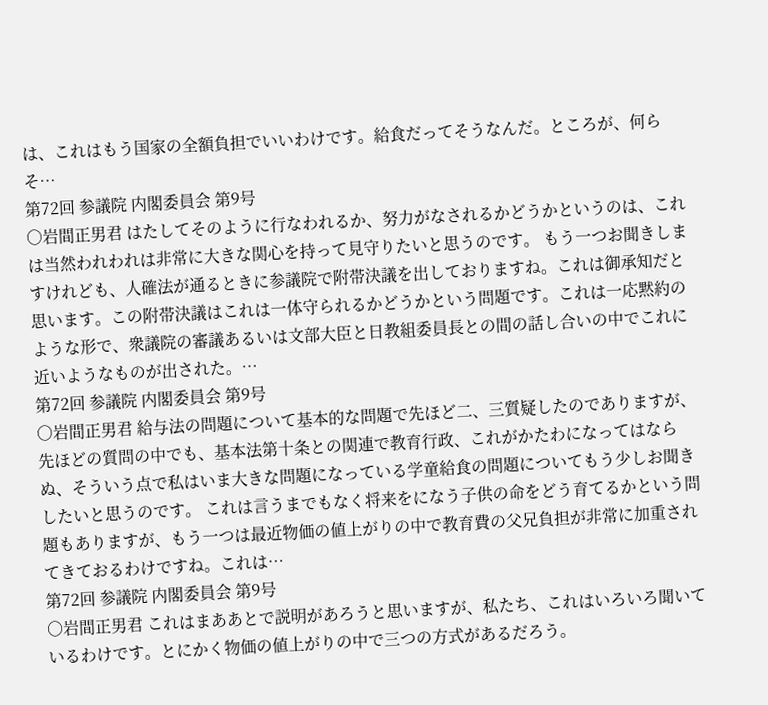は、これはもう国家の全額負担でいいわけです。給食だってそうなんだ。ところが、何らそ…
第72回 参議院 内閣委員会 第9号
○岩間正男君 はたしてそのように行なわれるか、努力がなされるかどうかというのは、これは当然われわれは非常に大きな関心を持って見守りたいと思うのです。 もう一つお聞きしますけれども、人確法が通るときに参議院で附帯決議を出しておりますね。これは御承知だと思います。この附帯決議はこれは一体守られるかどうかという問題です。これは一応黙約のような形で、衆議院の審議あるいは文部大臣と日教組委員長との間の話し合いの中でこれに近いようなものが出された。…
第72回 参議院 内閣委員会 第9号
○岩間正男君 給与法の問題について基本的な問題で先ほど二、三質疑したのでありますが、先ほどの質問の中でも、基本法第十条との関連で教育行政、これがかたわになってはならぬ、そういう点で私はいま大きな問題になっている学童給食の問題についてもう少しお聞きしたいと思うのです。 これは言うまでもなく将来をになう子供の命をどう育てるかという問題もありますが、もう一つは最近物価の値上がりの中で教育費の父兄負担が非常に加重されてきておるわけですね。これは…
第72回 参議院 内閣委員会 第9号
○岩間正男君 これはまああとで説明があろうと思いますが、私たち、これはいろいろ聞いているわけです。とにかく物価の値上がりの中で三つの方式があるだろう。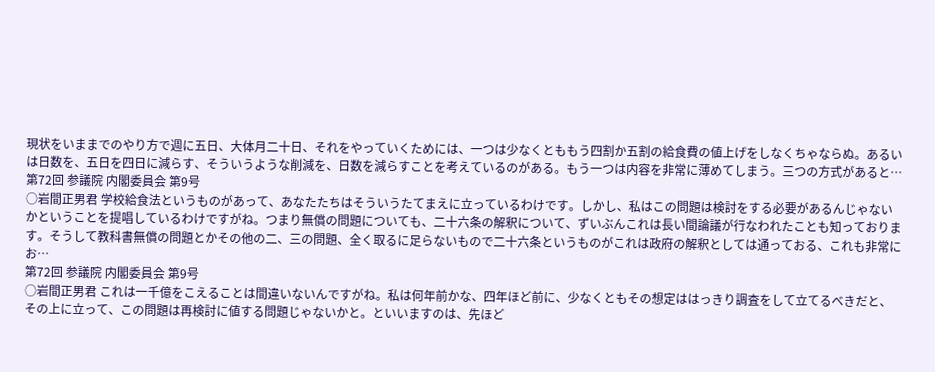現状をいままでのやり方で週に五日、大体月二十日、それをやっていくためには、一つは少なくとももう四割か五割の給食費の値上げをしなくちゃならぬ。あるいは日数を、五日を四日に減らす、そういうような削減を、日数を減らすことを考えているのがある。もう一つは内容を非常に薄めてしまう。三つの方式があると…
第72回 参議院 内閣委員会 第9号
○岩間正男君 学校給食法というものがあって、あなたたちはそういうたてまえに立っているわけです。しかし、私はこの問題は検討をする必要があるんじゃないかということを提唱しているわけですがね。つまり無償の問題についても、二十六条の解釈について、ずいぶんこれは長い間論議が行なわれたことも知っております。そうして教科書無償の問題とかその他の二、三の問題、全く取るに足らないもので二十六条というものがこれは政府の解釈としては通っておる、これも非常にお…
第72回 参議院 内閣委員会 第9号
○岩間正男君 これは一千億をこえることは間違いないんですがね。私は何年前かな、四年ほど前に、少なくともその想定ははっきり調査をして立てるべきだと、その上に立って、この問題は再検討に値する問題じゃないかと。といいますのは、先ほど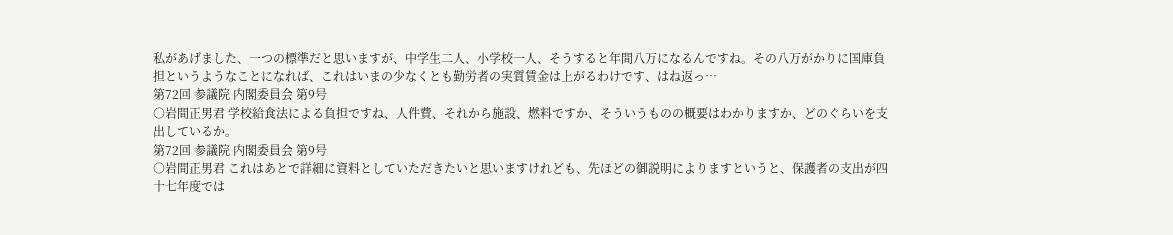私があげました、一つの標準だと思いますが、中学生二人、小学校一人、そうすると年間八万になるんですね。その八万がかりに国庫負担というようなことになれば、これはいまの少なくとも勤労者の実質賃金は上がるわけです、はね返っ…
第72回 参議院 内閣委員会 第9号
○岩間正男君 学校給食法による負担ですね、人件費、それから施設、燃料ですか、そういうものの概要はわかりますか、どのぐらいを支出しているか。
第72回 参議院 内閣委員会 第9号
○岩間正男君 これはあとで詳細に資料としていただきたいと思いますけれども、先ほどの御説明によりますというと、保護者の支出が四十七年度では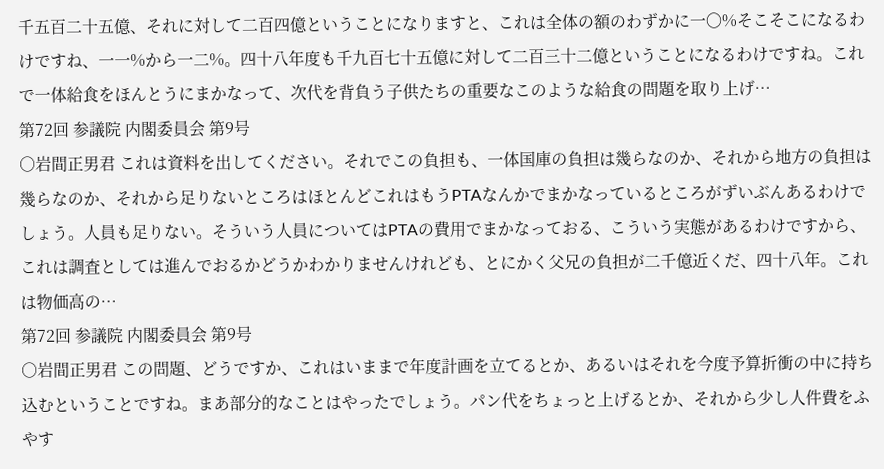千五百二十五億、それに対して二百四億ということになりますと、これは全体の額のわずかに一〇%そこそこになるわけですね、一一%から一二%。四十八年度も千九百七十五億に対して二百三十二億ということになるわけですね。これで一体給食をほんとうにまかなって、次代を背負う子供たちの重要なこのような給食の問題を取り上げ…
第72回 参議院 内閣委員会 第9号
○岩間正男君 これは資料を出してください。それでこの負担も、一体国庫の負担は幾らなのか、それから地方の負担は幾らなのか、それから足りないところはほとんどこれはもうPTAなんかでまかなっているところがずいぶんあるわけでしょう。人員も足りない。そういう人員についてはPTAの費用でまかなっておる、こういう実態があるわけですから、これは調査としては進んでおるかどうかわかりませんけれども、とにかく父兄の負担が二千億近くだ、四十八年。これは物価高の…
第72回 参議院 内閣委員会 第9号
○岩間正男君 この問題、どうですか、これはいままで年度計画を立てるとか、あるいはそれを今度予算折衝の中に持ち込むということですね。まあ部分的なことはやったでしょう。パン代をちょっと上げるとか、それから少し人件費をふやす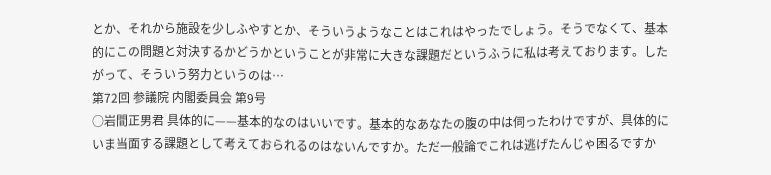とか、それから施設を少しふやすとか、そういうようなことはこれはやったでしょう。そうでなくて、基本的にこの問題と対決するかどうかということが非常に大きな課題だというふうに私は考えております。したがって、そういう努力というのは…
第72回 参議院 内閣委員会 第9号
○岩間正男君 具体的に——基本的なのはいいです。基本的なあなたの腹の中は伺ったわけですが、具体的にいま当面する課題として考えておられるのはないんですか。ただ一般論でこれは逃げたんじゃ困るですか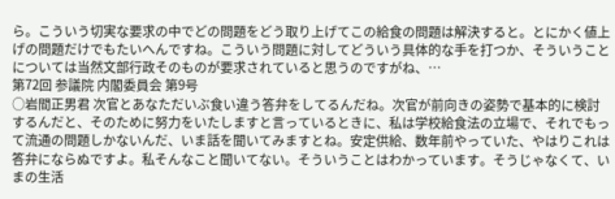ら。こういう切実な要求の中でどの問題をどう取り上げてこの給食の問題は解決すると。とにかく値上げの問題だけでもたいへんですね。こういう問題に対してどういう具体的な手を打つか、そういうことについては当然文部行政そのものが要求されていると思うのですがね、…
第72回 参議院 内閣委員会 第9号
○岩間正男君 次官とあなただいぶ食い違う答弁をしてるんだね。次官が前向きの姿勢で基本的に検討するんだと、そのために努力をいたしますと言っているときに、私は学校給食法の立場で、それでもって流通の問題しかないんだ、いま話を聞いてみますとね。安定供給、数年前やっていた、やはりこれは答弁にならぬですよ。私そんなこと聞いてない。そういうことはわかっています。そうじゃなくて、いまの生活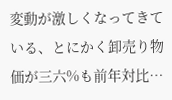変動が激しくなってきている、とにかく卸売り物価が三六%も前年対比…